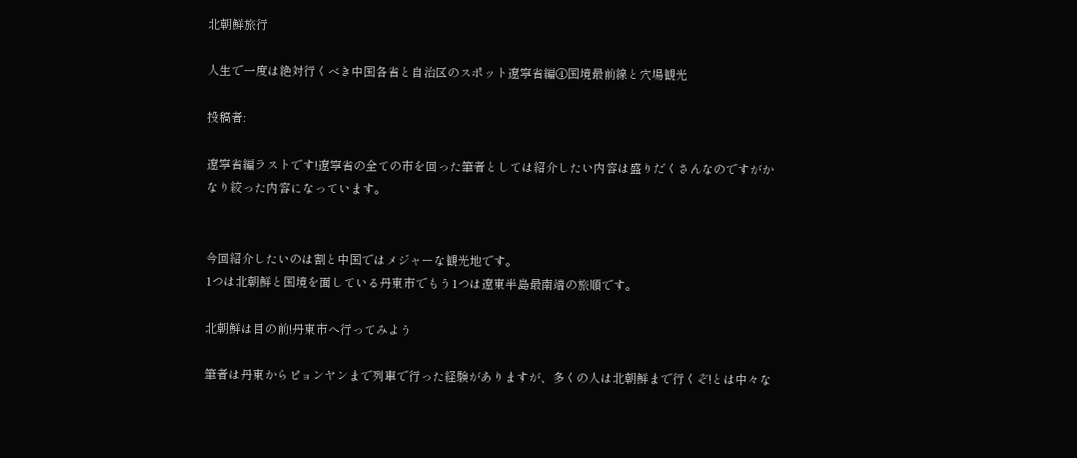北朝鮮旅行

人生で一度は絶対行くべき中国各省と自治区のスポット遼寧省編④国境最前線と穴場観光

投稿者:

遼寧省編ラストです!遼寧省の全ての市を回った筆者としては紹介したい内容は盛りだくさんなのですがかなり絞った内容になっています。


今回紹介したいのは割と中国ではメジャーな観光地です。
1つは北朝鮮と国境を面している丹東市でもう1つは遼東半島最南端の旅順です。

北朝鮮は目の前!丹東市へ行ってみよう

筆者は丹東からピョンヤンまで列車で行った経験がありますが、多くの人は北朝鮮まで行くぞ!とは中々な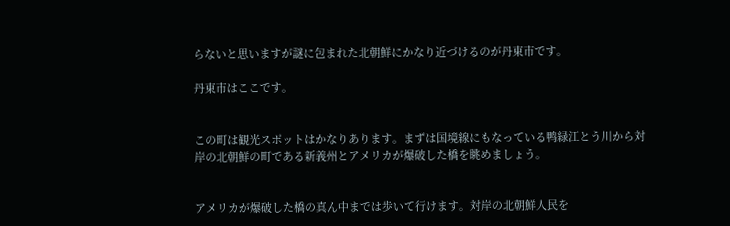らないと思いますが謎に包まれた北朝鮮にかなり近づけるのが丹東市です。

丹東市はここです。


この町は観光スポットはかなりあります。まずは国境線にもなっている鸭緑江とう川から対岸の北朝鮮の町である新義州とアメリカが爆破した橋を眺めましょう。


アメリカが爆破した橋の真ん中までは歩いて行けます。対岸の北朝鮮人民を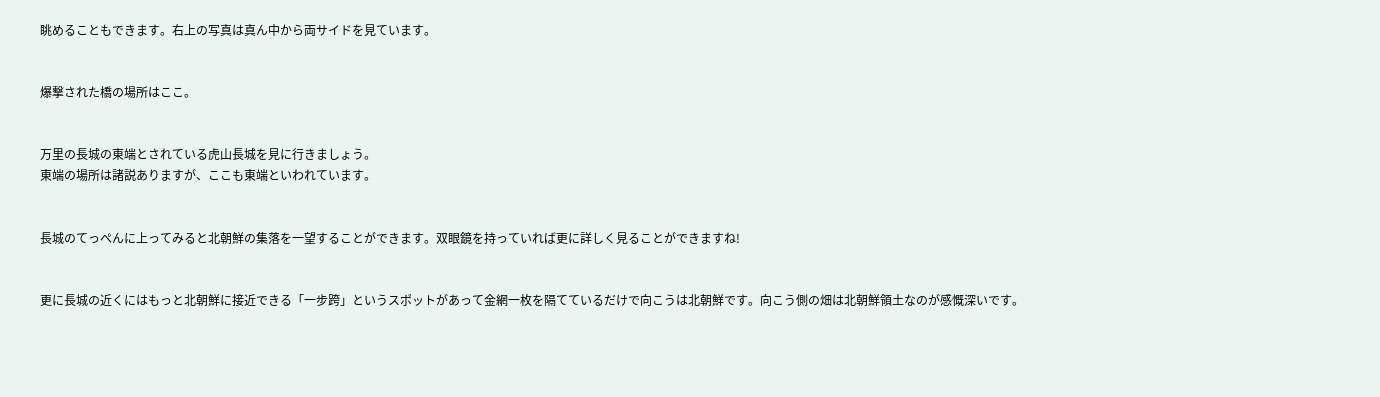眺めることもできます。右上の写真は真ん中から両サイドを見ています。


爆撃された橋の場所はここ。


万里の長城の東端とされている虎山長城を見に行きましょう。
東端の場所は諸説ありますが、ここも東端といわれています。


長城のてっぺんに上ってみると北朝鮮の集落を一望することができます。双眼鏡を持っていれば更に詳しく見ることができますね!


更に長城の近くにはもっと北朝鮮に接近できる「一步跨」というスポットがあって金網一枚を隔てているだけで向こうは北朝鮮です。向こう側の畑は北朝鮮領土なのが感慨深いです。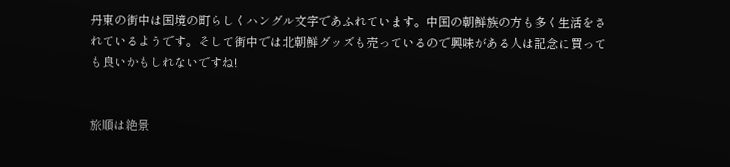丹東の街中は国境の町らしくハングル文字であふれています。中国の朝鮮族の方も多く生活をされているようです。そして街中では北朝鮮グッズも売っているので興味がある人は記念に買っても良いかもしれないですね!


旅順は絶景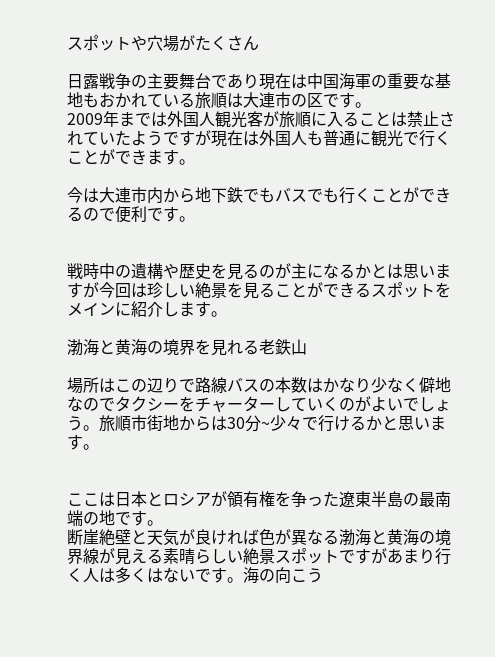スポットや穴場がたくさん

日露戦争の主要舞台であり現在は中国海軍の重要な基地もおかれている旅順は大連市の区です。
2009年までは外国人観光客が旅順に入ることは禁止されていたようですが現在は外国人も普通に観光で行くことができます。

今は大連市内から地下鉄でもバスでも行くことができるので便利です。


戦時中の遺構や歴史を見るのが主になるかとは思いますが今回は珍しい絶景を見ることができるスポットをメインに紹介します。

渤海と黄海の境界を見れる老鉄山

場所はこの辺りで路線バスの本数はかなり少なく僻地なのでタクシーをチャーターしていくのがよいでしょう。旅順市街地からは30分~少々で行けるかと思います。


ここは日本とロシアが領有権を争った遼東半島の最南端の地です。
断崖絶壁と天気が良ければ色が異なる渤海と黄海の境界線が見える素晴らしい絶景スポットですがあまり行く人は多くはないです。海の向こう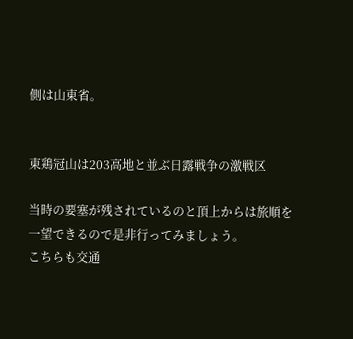側は山東省。


東鶏冠山は203高地と並ぶ日露戦争の激戦区

当時の要塞が残されているのと頂上からは旅順を一望できるので是非行ってみましょう。
こちらも交通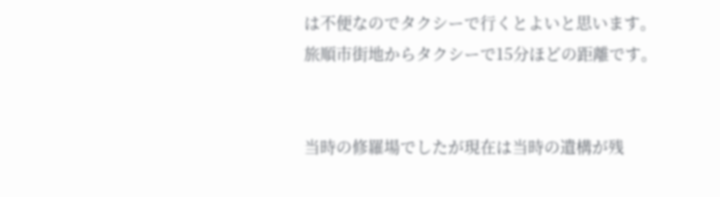は不便なのでタクシーで行くとよいと思います。
旅順市街地からタクシーで15分ほどの距離です。


当時の修羅場でしたが現在は当時の遺構が残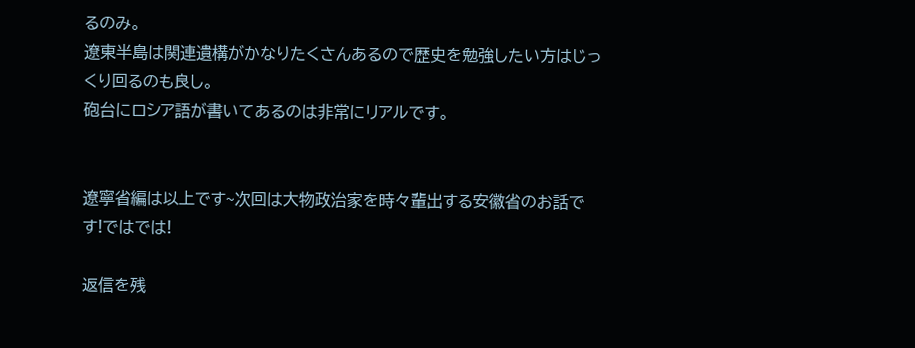るのみ。
遼東半島は関連遺構がかなりたくさんあるので歴史を勉強したい方はじっくり回るのも良し。
砲台にロシア語が書いてあるのは非常にリアルです。


遼寧省編は以上です~次回は大物政治家を時々輩出する安徽省のお話です!ではでは!

返信を残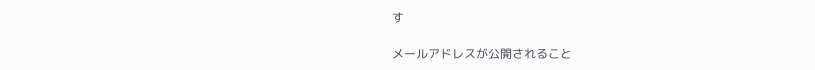す

メールアドレスが公開されること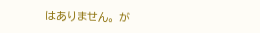はありません。 が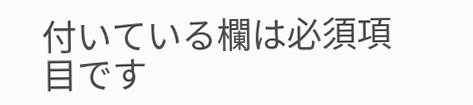付いている欄は必須項目です